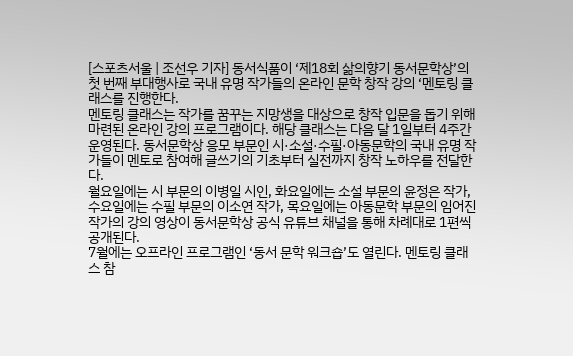[스포츠서울 | 조선우 기자] 동서식품이 ‘제18회 삶의향기 동서문학상’의 첫 번째 부대행사로 국내 유명 작가들의 온라인 문학 창작 강의 ‘멘토링 클래스를 진행한다.
멘토링 클래스는 작가를 꿈꾸는 지망생을 대상으로 창작 입문을 돕기 위해 마련된 온라인 강의 프로그램이다. 해당 클래스는 다음 달 1일부터 4주간 운영된다. 동서문학상 응모 부문인 시·소설·수필·아동문학의 국내 유명 작가들이 멘토로 참여해 글쓰기의 기초부터 실전까지 창작 노하우를 전달한다.
월요일에는 시 부문의 이병일 시인, 화요일에는 소설 부문의 윤정은 작가, 수요일에는 수필 부문의 이소연 작가, 목요일에는 아동문학 부문의 임어진 작가의 강의 영상이 동서문학상 공식 유튜브 채널을 통해 차례대로 1편씩 공개된다.
7월에는 오프라인 프로그램인 ‘동서 문학 워크숍’도 열린다. 멘토링 클래스 참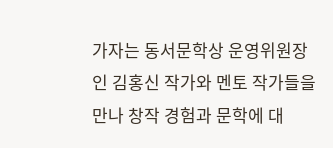가자는 동서문학상 운영위원장인 김홍신 작가와 멘토 작가들을 만나 창작 경험과 문학에 대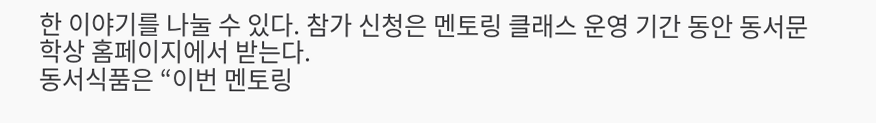한 이야기를 나눌 수 있다. 참가 신청은 멘토링 클래스 운영 기간 동안 동서문학상 홈페이지에서 받는다.
동서식품은 “이번 멘토링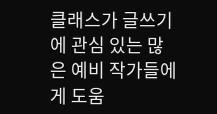클래스가 글쓰기에 관심 있는 많은 예비 작가들에게 도움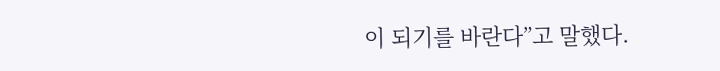이 되기를 바란다”고 말했다.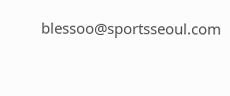blessoo@sportsseoul.com